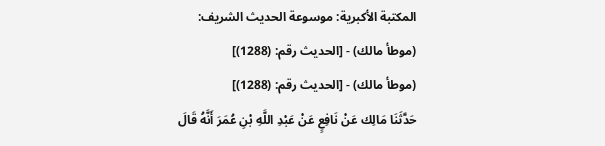المكتبة الأكبرية: موسوعة الحديث الشريف: (موطأ مالك) - [الحديث رقم: (1288)]
(موطأ مالك) - [الحديث رقم: (1288)]
حَدَّثَنَا مَالِك عَنْ نَافِعٍ عَنْ عَبْدِ اللَّهِ بْنِ عُمَرَ أَنَّهُ قَالَ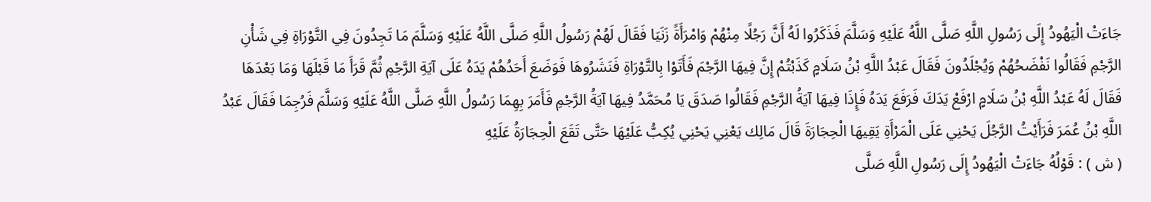جَاءَتْ الْيَهُودُ إِلَى رَسُولِ اللَّهِ صَلَّى اللَّهُ عَلَيْهِ وَسَلَّمَ فَذَكَرُوا لَهُ أَنَّ رَجُلًا مِنْهُمْ وَامْرَأَةً زَنَيَا فَقَالَ لَهُمْ رَسُولُ اللَّهِ صَلَّى اللَّهُ عَلَيْهِ وَسَلَّمَ مَا تَجِدُونَ فِي التَّوْرَاةِ فِي شَأْنِ الرَّجْمِ فَقَالُوا نَفْضَحُهُمْ وَيُجْلَدُونَ فَقَالَ عَبْدُ اللَّهِ بْنُ سَلَامٍ كَذَبْتُمْ إِنَّ فِيهَا الرَّجْمَ فَأَتَوْا بِالتَّوْرَاةِ فَنَشَرُوهَا فَوَضَعَ أَحَدُهُمْ يَدَهُ عَلَى آيَةِ الرَّجْمِ ثُمَّ قَرَأَ مَا قَبْلَهَا وَمَا بَعْدَهَا فَقَالَ لَهُ عَبْدُ اللَّهِ بْنُ سَلَامٍ ارْفَعْ يَدَكَ فَرَفَعَ يَدَهُ فَإِذَا فِيهَا آيَةُ الرَّجْمِ فَقَالُوا صَدَقَ يَا مُحَمَّدُ فِيهَا آيَةُ الرَّجْمِ فَأَمَرَ بِهِمَا رَسُولُ اللَّهِ صَلَّى اللَّهُ عَلَيْهِ وَسَلَّمَ فَرُجِمَا فَقَالَ عَبْدُ اللَّهِ بْنُ عُمَرَ فَرَأَيْتُ الرَّجُلَ يَحْنِي عَلَى الْمَرْأَةِ يَقِيهَا الْحِجَارَةَ قَالَ مَالِك يَعْنِي يَحْنِي يُكِبُّ عَلَيْهَا حَتَّى تَقَعَ الْحِجَارَةُ عَلَيْهِ
( ش ) : قَوْلُهُ جَاءَتْ الْيَهُودُ إِلَى رَسُولِ اللَّهِ صَلَّى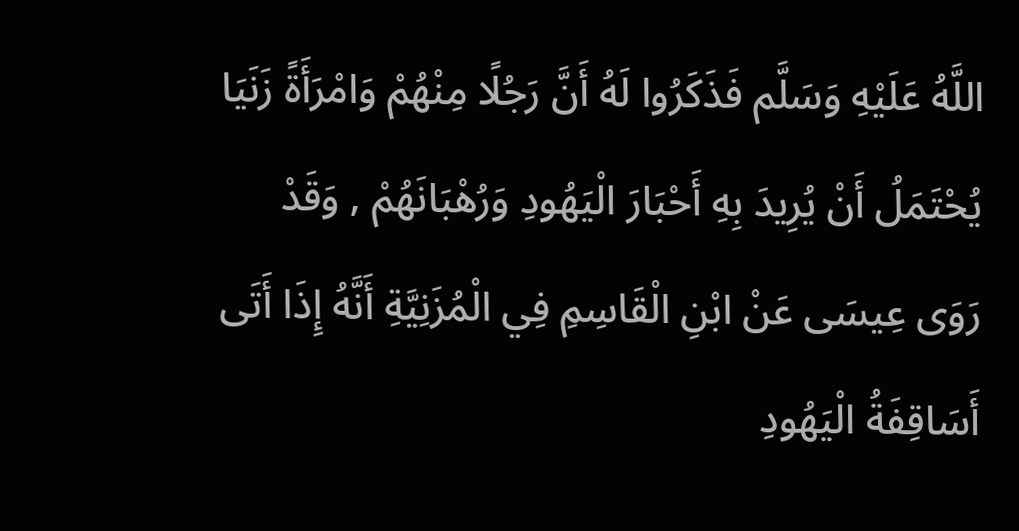اللَّهُ عَلَيْهِ وَسَلَّم فَذَكَرُوا لَهُ أَنَّ رَجُلًا مِنْهُمْ وَامْرَأَةً زَنَيَا يُحْتَمَلُ أَنْ يُرِيدَ بِهِ أَحْبَارَ الْيَهُودِ وَرُهْبَانَهُمْ , وَقَدْ رَوَى عِيسَى عَنْ ابْنِ الْقَاسِمِ فِي الْمُزَنِيَّةِ أَنَّهُ إِذَا أَتَى أَسَاقِفَةُ الْيَهُودِ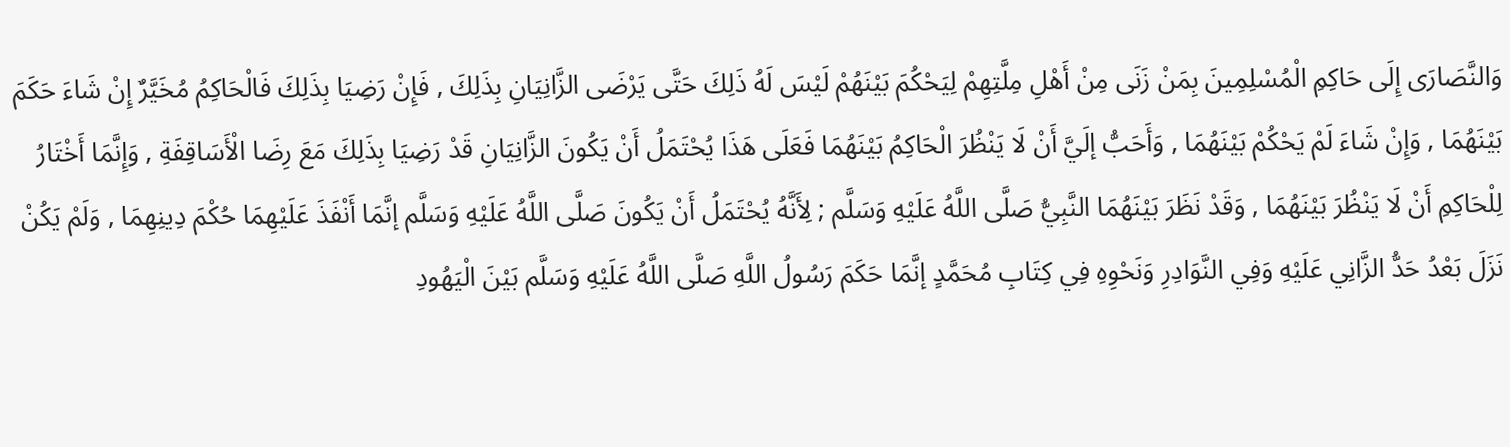وَالنَّصَارَى إِلَى حَاكِمِ الْمُسْلِمِينَ بِمَنْ زَنَى مِنْ أَهْلِ مِلَّتِهِمْ لِيَحْكُمَ بَيْنَهُمْ لَيْسَ لَهُ ذَلِكَ حَتَّى يَرْضَى الزَّانِيَانِ بِذَلِكَ , فَإِنْ رَضِيَا بِذَلِكَ فَالْحَاكِمُ مُخَيَّرٌ إِنْ شَاءَ حَكَمَ بَيْنَهُمَا , وَإِنْ شَاءَ لَمْ يَحْكُمْ بَيْنَهُمَا , وَأَحَبُّ إلَيَّ أَنْ لَا يَنْظُرَ الْحَاكِمُ بَيْنَهُمَا فَعَلَى هَذَا يُحْتَمَلُ أَنْ يَكُونَ الزَّانِيَانِ قَدْ رَضِيَا بِذَلِكَ مَعَ رِضَا الْأَسَاقِفَةِ , وَإِنَّمَا أَخْتَارُ لِلْحَاكِمِ أَنْ لَا يَنْظُرَ بَيْنَهُمَا , وَقَدْ نَظَرَ بَيْنَهُمَا النَّبِيُّ صَلَّى اللَّهُ عَلَيْهِ وَسَلَّم ; لِأَنَّهُ يُحْتَمَلُ أَنْ يَكُونَ صَلَّى اللَّهُ عَلَيْهِ وَسَلَّم إنَّمَا أَنْفَذَ عَلَيْهِمَا حُكْمَ دِينِهِمَا , وَلَمْ يَكُنْ نَزَلَ بَعْدُ حَدُّ الزَّانِي عَلَيْهِ وَفِي النَّوَادِرِ وَنَحْوِهِ فِي كِتَابِ مُحَمَّدٍ إنَّمَا حَكَمَ رَسُولُ اللَّهِ صَلَّى اللَّهُ عَلَيْهِ وَسَلَّم بَيْنَ الْيَهُودِ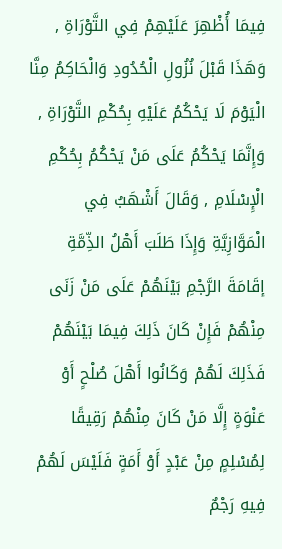فِيمَا أُظْهِرَ عَلَيْهِمْ فِي التَّوْرَاةِ , وَهَذَا قَبْلَ نُزُولِ الْحُدُودِ وَالْحَاكِمُ مِنَّا الْيَوْمَ لَا يَحْكُمُ عَلَيْهِ بِحُكْمِ التَّوْرَاةِ , وَإِنَّمَا يَحْكُمُ عَلَى مَنْ يَحْكُمُ بِحُكْمِ الْإِسْلَامِ , وَقَالَ أَشْهَبُ فِي الْمَوَّازِيَّةِ وَإِذَا طَلَبَ أَهْلُ الذِّمَّةِ إقَامَةَ الرَّجْمِ بَيْنَهُمْ عَلَى مَنْ زَنَى مِنْهُمْ فَإِنْ كَانَ ذَلِكَ فِيمَا بَيْنَهُمْ فَذَلِكَ لَهُمْ وَكَانُوا أَهْلَ صُلْحٍ أَوْ عَنْوَةٍ إِلَّا مَنْ كَانَ مِنْهُمْ رَقِيقًا لِمُسْلِمٍ مِنْ عَبْدٍ أَوْ أَمَةٍ فَلَيْسَ لَهُمْ فِيهِ رَجْمٌ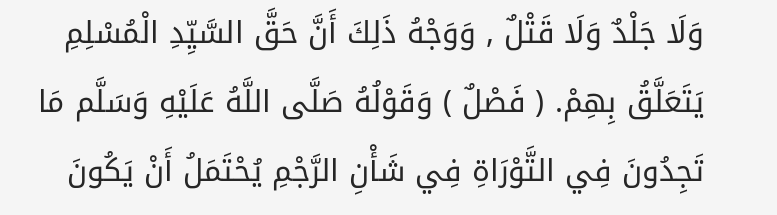وَلَا جَلْدٌ وَلَا قَتْلٌ , وَوَجْهُ ذَلِكَ أَنَّ حَقَّ السَّيِّدِ الْمُسْلِمِ يَتَعَلَّقُ بِهِمْ. ( فَصْلٌ ) وَقَوْلُهُ صَلَّى اللَّهُ عَلَيْهِ وَسَلَّم مَا تَجِدُونَ فِي التَّوْرَاةِ فِي شَأْنِ الرَّجْمِ يُحْتَمَلُ أَنْ يَكُونَ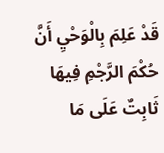قَدْ عَلِمَ بِالْوَحْيِ أَنَّ حُكْمَ الرَّجْمِ فِيهَا ثَابِتٌ عَلَى مَا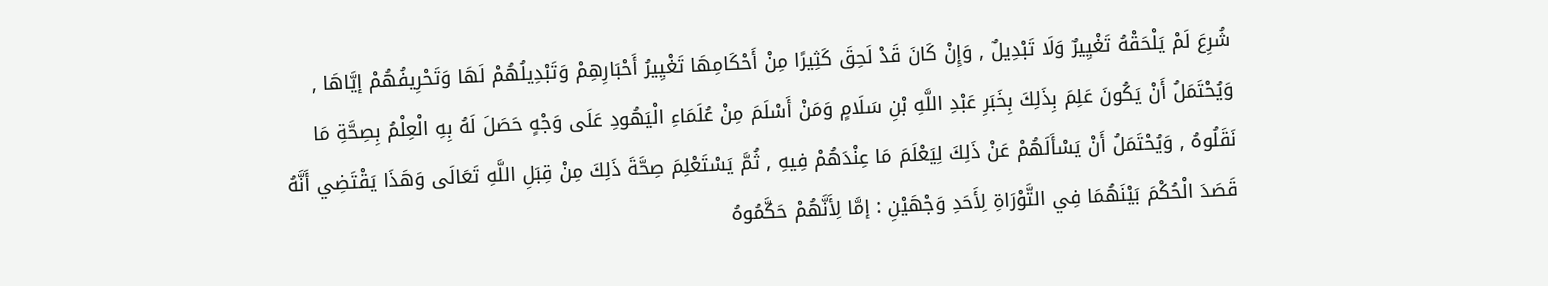شُرِعَ لَمْ يَلْحَقْهُ تَغْيِيرٌ وَلَا تَبْدِيلٌ , وَإِنْ كَانَ قَدْ لَحِقَ كَثِيرًا مِنْ أَحْكَامِهَا تَغْيِيرُ أَحْبَارِهِمْ وَتَبْدِيلُهُمْ لَهَا وَتَحْرِيفُهُمْ إيَّاهَا , وَيُحْتَمَلُ أَنْ يَكُونَ عَلِمَ بِذَلِكَ بِخَبَرِ عَبْدِ اللَّهِ بْنِ سَلَامٍ وَمَنْ أَسْلَمَ مِنْ عُلَمَاءِ الْيَهُودِ عَلَى وَجْهٍ حَصَلَ لَهُ بِهِ الْعِلْمُ بِصِحَّةِ مَا نَقَلُوهُ , وَيُحْتَمَلُ أَنْ يَسْأَلَهُمْ عَنْ ذَلِكَ لِيَعْلَمَ مَا عِنْدَهُمْ فِيهِ , ثُمَّ يَسْتَعْلِمَ صِحَّةَ ذَلِكَ مِنْ قِبَلِ اللَّهِ تَعَالَى وَهَذَا يَقْتَضِي أَنَّهُ قَصَدَ الْحُكْمَ بَيْنَهُمَا فِي التَّوْرَاةِ لِأَحَدِ وَجْهَيْنِ : إمَّا لِأَنَّهُمْ حَكَّمُوهُ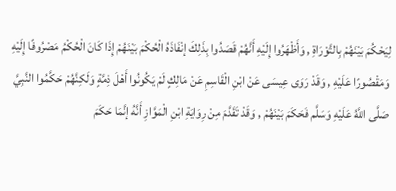لِيَحْكُمَ بَيْنَهُمْ بِالتَّوْرَاةِ , وَأَظْهَرُوا إِلَيْهِ أَنَّهُمْ قَصَدُوا بِذَلِكَ إنْفَاذَهُ الْحُكْمَ بَيْنَهُمْ إِذَا كَانَ الْحُكْمُ مَصْرُوفًا إِلَيْهِ وَمَقْصُورًا عَلَيْهِ , وَقَدْ رَوَى عِيسَى عَنْ ابْنِ الْقَاسِمِ عَنْ مَالِكٍ لَمْ يَكُونُوا أَهْلَ ذِمَّةٍ وَلَكِنَّهُمْ حَكَّمُوا النَّبِيَّ صَلَّى اللَّهُ عَلَيْهِ وَسَلَّم فَحَكَمَ بَيْنَهُمْ , وَقَدْ تَقَدَّمَ مِنْ رِوَايَةِ ابْنِ الْمَوَّازِ أَنَّهُ إنَّمَا حَكَمَ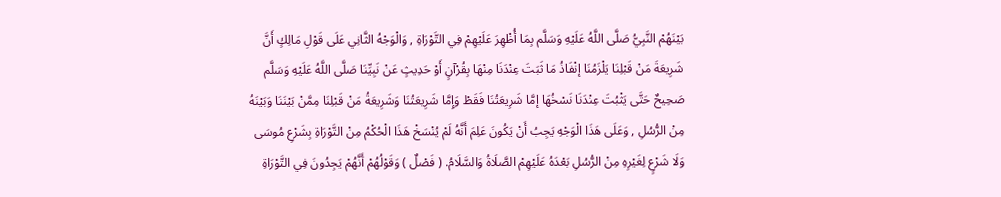بَيْنَهُمْ النَّبِيُّ صَلَّى اللَّهُ عَلَيْهِ وَسَلَّم بِمَا أُظْهِرَ عَلَيْهِمْ فِي التَّوْرَاةِ , وَالْوَجْهُ الثَّانِي عَلَى قَوْلِ مَالِكٍ أَنَّ شَرِيعَةَ مَنْ قَبْلِنَا يَلْزَمُنَا إنْفَاذُ مَا ثَبَتَ عِنْدَنَا مِنْهَا بِقُرْآنٍ أَوْ حَدِيثٍ عَنْ نَبِيِّنَا صَلَّى اللَّهُ عَلَيْهِ وَسَلَّم صَحِيحٌ حَتَّى يَثْبُتَ عِنْدَنَا نَسْخُهَا إمَّا شَرِيعَتُنَا فَقَطْ وَإِمَّا شَرِيعَتُنَا وَشَرِيعَةُ مَنْ قَبْلِنَا مِمَّنْ بَيْنَنَا وَبَيْنَهُ مِنْ الرُّسُلِ , وَعَلَى هَذَا الْوَجْهِ يَجِبُ أَنْ يَكُونَ عَلِمَ أَنَّهُ لَمْ يُنْسَخْ هَذَا الْحُكْمُ مِنْ التَّوْرَاةِ بِشَرْعِ مُوسَى وَلَا شَرْعٍ لِغَيْرِهِ مِنْ الرُّسُلِ بَعْدَهُ عَلَيْهِمْ الصَّلَاةُ وَالسَّلَامُ. ( فَصْلٌ ) وَقَوْلُهُمْ أَنَّهُمْ يَجِدُونَ فِي التَّوْرَاةِ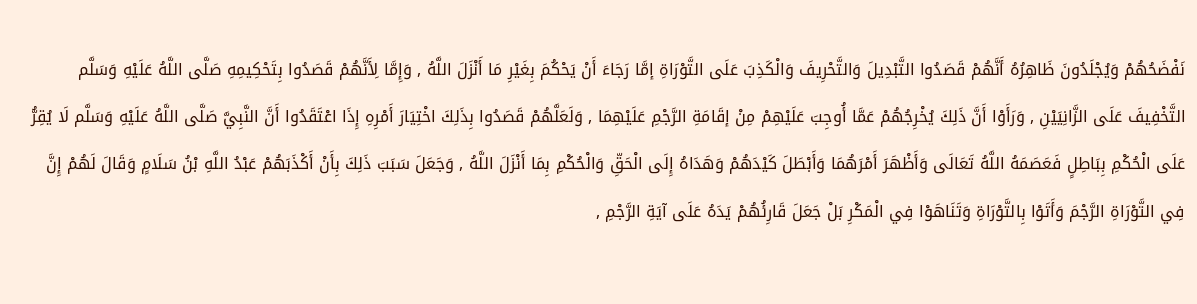نَفْضَحُهُمْ وَيُجْلَدُونَ ظَاهِرُهُ أَنَّهُمْ قَصَدُوا التَّبْدِيلَ وَالتَّحْرِيفَ وَالْكَذِبَ عَلَى التَّوْرَاةِ إمَّا رَجَاءَ أَنْ يَحْكُمَ بِغَيْرِ مَا أَنْزَلَ اللَّهُ , وَإِمَّا لِأَنَّهُمْ قَصَدُوا بِتَحْكِيمِهِ صَلَّى اللَّهُ عَلَيْهِ وَسَلَّم التَّخْفِيفَ عَلَى الزَّانِيَيْنِ , وَرَأَوْا أَنَّ ذَلِكَ يُخْرِجُهُمْ عَمَّا أُوجِبَ عَلَيْهِمْ مِنْ إقَامَةِ الرَّجْمِ عَلَيْهِمَا , وَلَعَلَّهُمْ قَصَدُوا بِذَلِكَ اخْتِيَارَ أَمْرِهِ إِذَا اعْتَقَدُوا أَنَّ النَّبِيَّ صَلَّى اللَّهُ عَلَيْهِ وَسَلَّم لَا يُقِرُّ عَلَى الْحُكْمِ بِبَاطِلٍ فَعَصَمَهُ اللَّهُ تَعَالَى وَأَظْهَرَ أَمْرَهُمَا وَأَبْطَلَ كَيْدَهُمْ وَهَدَاهُ إِلَى الْحَقِّ وَالْحُكْمِ بِمَا أَنْزَلَ اللَّهُ , وَجَعَلَ سَبَبَ ذَلِكَ بِأَنْ أَكْذَبَهُمْ عَبْدُ اللَّهِ بْنُ سَلَامٍ وَقَالَ لَهُمْ إِنَّ فِي التَّوْرَاةِ الرَّجْمَ وَأَتَوْا بِالتَّوْرَاةِ وَتَنَاهَوْا فِي الْمَكْرِ بَلْ جَعَلَ قَارِئُهُمْ يَدَهُ عَلَى آيَةِ الرَّجْمِ ,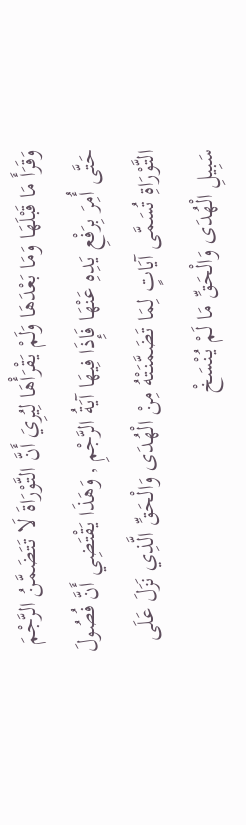وَقَرَأَ مَا قَبْلَهَا وَمَا بَعْدَهَا وَلَمْ يَقْرَأْهَا لِيُرِيَ أَنَّ التَّوْرَاةَ لَا تَتَضَمَّنُ الرَّجْمَ حَتَّى أُمِرَ بِرَفْعِ يَدِهِ عَنْهَا فَإِذَا فِيهَا آيَةُ الرَّجْمِ , وَهَذَا يَقْتَضِي أَنَّ فُصُولَ التَّوْرَاةِ تُسَمَّى آيَاتٍ لِمَا تَضَمَّنَتْهُ مِنْ الْهُدَى وَالْحَقِّ الَّذِي نَزَلَ عَلَى سَبِيلِ الْهُدَى وَالْحَقِّ مَا لَمْ يُنْسَخْ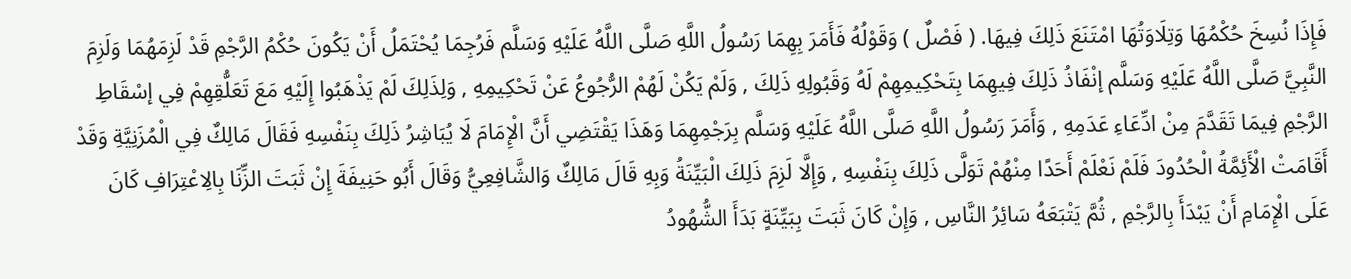فَإِذَا نُسِخَ حُكْمُهَا وَتِلَاوَتُهَا امْتَنَعَ ذَلِكَ فِيهَا. ( فَصْلٌ ) وَقَوْلُهُ فَأَمَرَ بِهِمَا رَسُولُ اللَّهِ صَلَّى اللَّهُ عَلَيْهِ وَسَلَّم فَرُجِمَا يُحْتَمَلُ أَنْ يَكُونَ حُكْمُ الرَّجْمِ قَدْ لَزِمَهُمَا وَلَزِمَ النَّبِيَّ صَلَّى اللَّهُ عَلَيْهِ وَسَلَّم إنْفَاذُ ذَلِكَ فِيهِمَا بِتَحْكِيمِهِمْ لَهُ وَقَبُولِهِ ذَلِكَ , وَلَمْ يَكُنْ لَهُمْ الرُّجُوعُ عَنْ تَحْكِيمِهِ , وَلِذَلِكَ لَمْ يَذْهَبُوا إِلَيْهِ مَعَ تَعَلُّقِهِمْ فِي إسْقَاطِ الرَّجْمِ فِيمَا تَقَدَّمَ مِنْ ادِّعَاءِ عَدَمِهِ , وَأَمَرَ رَسُولُ اللَّهِ صَلَّى اللَّهُ عَلَيْهِ وَسَلَّم بِرَجْمِهِمَا وَهَذَا يَقْتَضِي أَنَّ الْإِمَامَ لَا يُبَاشِرُ ذَلِكَ بِنَفْسِهِ فَقَالَ مَالِكٌ فِي الْمُزَنِيَّةِ وَقَدْ أَقَامَتْ الْأَئِمَّةُ الْحُدُودَ فَلَمْ نَعْلَمْ أَحَدًا مِنْهُمْ تَوَلَّى ذَلِكَ بِنَفْسِهِ , وَإِلَّا لَزِمَ ذَلِكَ الْبَيِّنَةُ وَبِهِ قَالَ مَالِكٌ وَالشَّافِعِيُّ وَقَالَ أَبُو حَنِيفَةَ إِنْ ثَبَتَ الزِّنَا بِالِاعْتِرَافِ كَانَ عَلَى الْإِمَامِ أَنْ يَبْدَأَ بِالرَّجْمِ , ثُمَّ يَتْبَعَهُ سَائِرُ النَّاسِ , وَإِنْ كَانَ ثَبَتَ بِبَيِّنَةٍ بَدَأَ الشُّهُودُ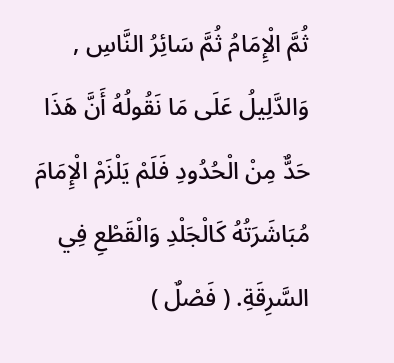ثُمَّ الْإِمَامُ ثُمَّ سَائِرُ النَّاسِ , وَالدَّلِيلُ عَلَى مَا نَقُولُهُ أَنَّ هَذَا حَدٌّ مِنْ الْحُدُودِ فَلَمْ يَلْزَمْ الْإِمَامَ مُبَاشَرَتُهُ كَالْجَلْدِ وَالْقَطْعِ فِي السَّرِقَةِ. ( فَصْلٌ )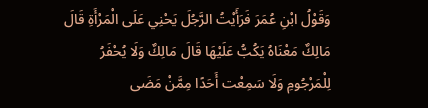وَقَوْلُ ابْنِ عُمَرَ فَرَأَيْتُ الرَّجُلَ يَحْنِي عَلَى الْمَرْأَةِ قَالَ مَالِكٌ مَعْنَاهُ يَكُبُّ عَلَيْهَا قَالَ مَالِكٌ وَلَا يُحْفَرُ لِلْمَرْجُومِ وَلَا سَمِعْت أَحَدًا مِمَّنْ مَضَى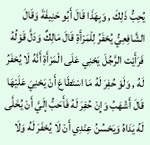يُحِبُّ ذَلِكَ , وَبِهَذَا قَالَ أَبُو حَنِيفَةَ وَقَالَ الشَّافِعِيُّ يُحْفَرُ لِلْمَرْأَةِ قَالَ مَالِكٌ وَدَلَّ قَوْلُهُ فَرَأَيْت الرَّجُلَ يَحْنِي عَلَى الْمَرْأَةِ أَنَّهُ لَا يُحْفَرُ لَهُ , وَلَوْ حُفِرَ لَهُ مَا اسْتَطَاعَ أَنْ يَحْنِيَ عَلَيْهَا قَالَ أَشْهَبُ وَإِنْ حُفِرَ لَهُ فَأَحَبُّ إلَيَّ أَنْ يُخَلَّى لَهُ يَدَاهُ وَيَحْسُنُ عِنْدِي أَنْ لَا يُحْفَرَ لَهُ وَلَا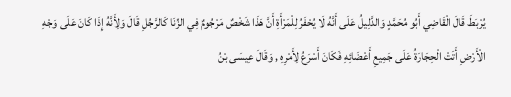يُرْبَطَ قَالَ الْقَاضِي أَبُو مُحَمَّدٍ وَالدَّلِيلُ عَلَى أَنَّهُ لَا يُحْفَرُ لِلْمَرْأَةِ أَنَّ هَذَا شَخْصٌ مَرْجُومٌ فِي الزِّنَا كَالرَّجُلِ قَالَ وَلِأَنَّهُ إِذَا كَانَ عَلَى وَجْهِ الْأَرْضِ أَتَتْ الْحِجَارَةُ عَلَى جَمِيعِ أَعْضَائِهِ فَكَانَ أَسْرَعُ لِأَمْرِهِ , وَقَالَ عِيسَى بْنُ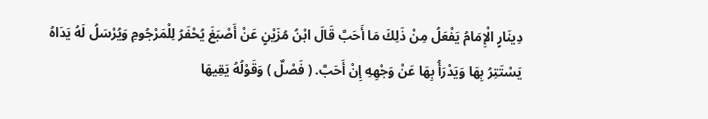دِينَارٍ الْإِمَامُ يَفْعَلُ مِنْ ذَلِكَ مَا أَحَبَّ قَالَ ابْنُ مُزَيْنٍ عَنْ أَصْبَغَ يُحْفَرُ لِلْمَرْجُومِ وَيُرْسَلُ لَهُ يَدَاهُ يَسْتَتِرُ بِهَا وَيَدْرَأُ بِهَا عَنْ وَجْهِهِ إِنْ أَحَبَّ. ( فَصْلٌ ) وَقَوْلُهُ يَقِيهَا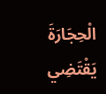الْحِجَارَةَ يَقْتَضِي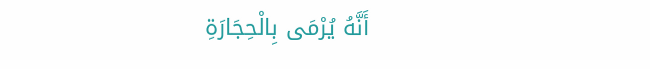أَنَّهُ يُرْمَى بِالْحِجَارَةِ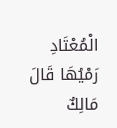الْمُعْتَادِ رَمْيُهَا قَالَ مَالِكٌ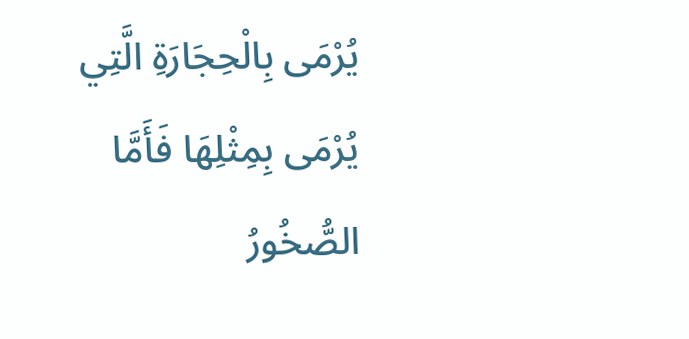يُرْمَى بِالْحِجَارَةِ الَّتِي يُرْمَى بِمِثْلِهَا فَأَمَّا الصُّخُورُ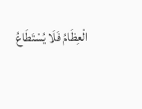الْعِظَامُ فَلَا يُسْتَطَاعُ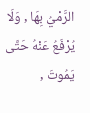الرَّمْيُ بِهَا , وَلَا يُرْفَعُ عَنْهُ حَتَّى يَمُوتَ ,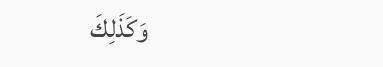وَكَذَلِكَ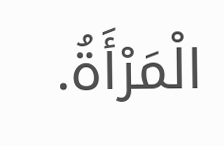الْمَرْأَةُ.